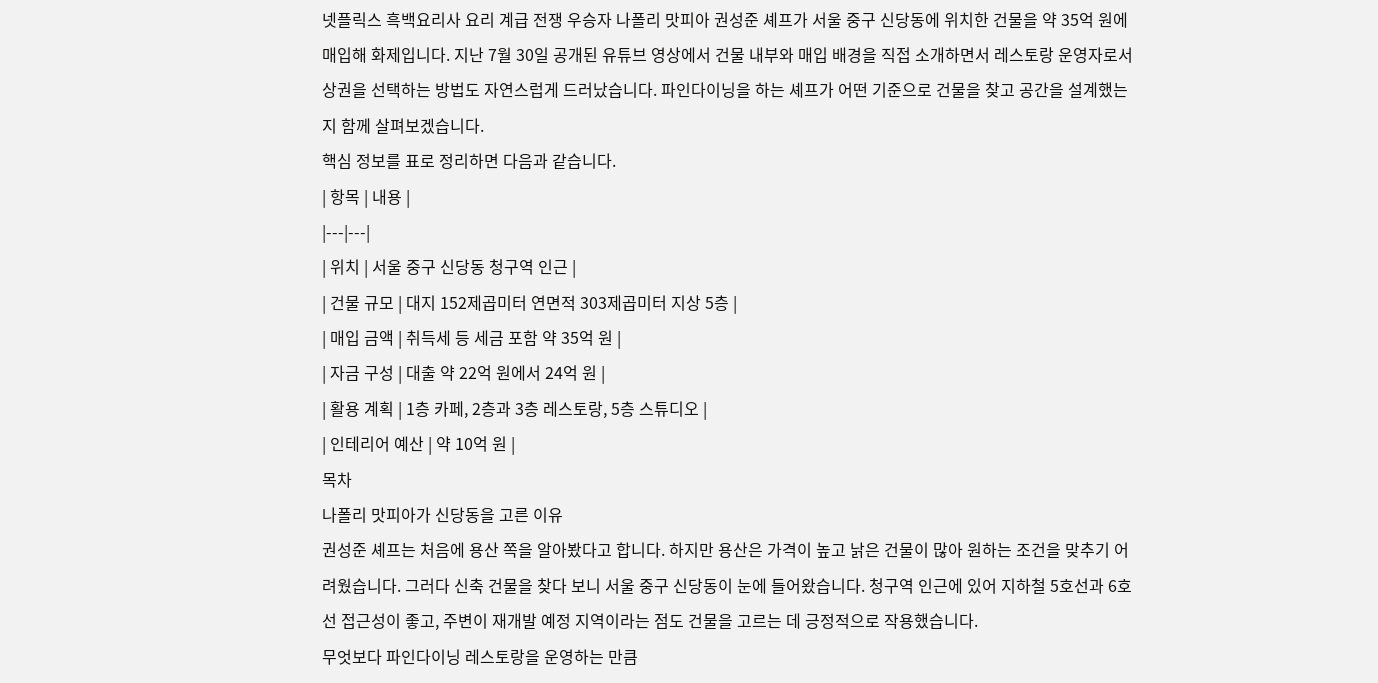넷플릭스 흑백요리사 요리 계급 전쟁 우승자 나폴리 맛피아 권성준 셰프가 서울 중구 신당동에 위치한 건물을 약 35억 원에 매입해 화제입니다. 지난 7월 30일 공개된 유튜브 영상에서 건물 내부와 매입 배경을 직접 소개하면서 레스토랑 운영자로서 상권을 선택하는 방법도 자연스럽게 드러났습니다. 파인다이닝을 하는 셰프가 어떤 기준으로 건물을 찾고 공간을 설계했는지 함께 살펴보겠습니다.
핵심 정보를 표로 정리하면 다음과 같습니다.
| 항목 | 내용 |
|---|---|
| 위치 | 서울 중구 신당동 청구역 인근 |
| 건물 규모 | 대지 152제곱미터 연면적 303제곱미터 지상 5층 |
| 매입 금액 | 취득세 등 세금 포함 약 35억 원 |
| 자금 구성 | 대출 약 22억 원에서 24억 원 |
| 활용 계획 | 1층 카페, 2층과 3층 레스토랑, 5층 스튜디오 |
| 인테리어 예산 | 약 10억 원 |
목차
나폴리 맛피아가 신당동을 고른 이유
권성준 셰프는 처음에 용산 쪽을 알아봤다고 합니다. 하지만 용산은 가격이 높고 낡은 건물이 많아 원하는 조건을 맞추기 어려웠습니다. 그러다 신축 건물을 찾다 보니 서울 중구 신당동이 눈에 들어왔습니다. 청구역 인근에 있어 지하철 5호선과 6호선 접근성이 좋고, 주변이 재개발 예정 지역이라는 점도 건물을 고르는 데 긍정적으로 작용했습니다.
무엇보다 파인다이닝 레스토랑을 운영하는 만큼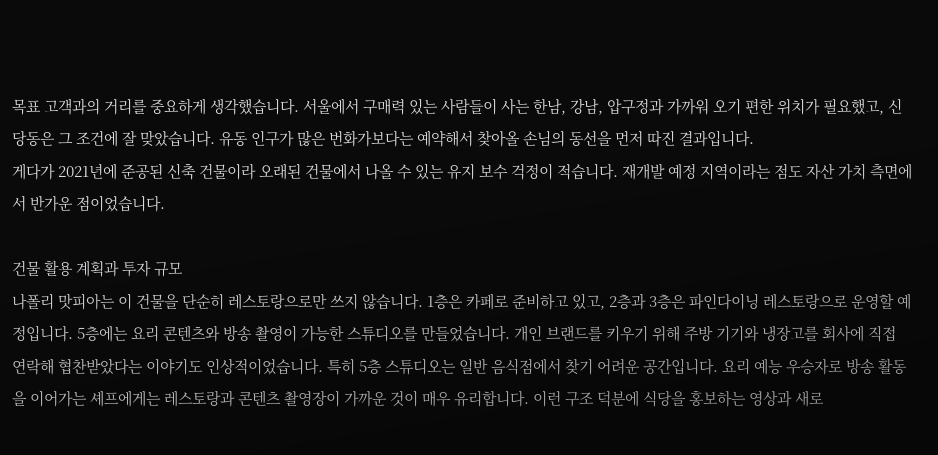목표 고객과의 거리를 중요하게 생각했습니다. 서울에서 구매력 있는 사람들이 사는 한남, 강남, 압구정과 가까워 오기 편한 위치가 필요했고, 신당동은 그 조건에 잘 맞았습니다. 유동 인구가 많은 번화가보다는 예약해서 찾아올 손님의 동선을 먼저 따진 결과입니다.
게다가 2021년에 준공된 신축 건물이라 오래된 건물에서 나올 수 있는 유지 보수 걱정이 적습니다. 재개발 예정 지역이라는 점도 자산 가치 측면에서 반가운 점이었습니다.

건물 활용 계획과 투자 규모
나폴리 맛피아는 이 건물을 단순히 레스토랑으로만 쓰지 않습니다. 1층은 카페로 준비하고 있고, 2층과 3층은 파인다이닝 레스토랑으로 운영할 예정입니다. 5층에는 요리 콘텐츠와 방송 촬영이 가능한 스튜디오를 만들었습니다. 개인 브랜드를 키우기 위해 주방 기기와 냉장고를 회사에 직접 연락해 협찬받았다는 이야기도 인상적이었습니다. 특히 5층 스튜디오는 일반 음식점에서 찾기 어려운 공간입니다. 요리 예능 우승자로 방송 활동을 이어가는 셰프에게는 레스토랑과 콘텐츠 촬영장이 가까운 것이 매우 유리합니다. 이런 구조 덕분에 식당을 홍보하는 영상과 새로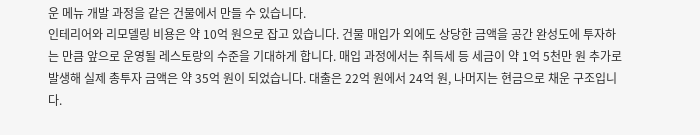운 메뉴 개발 과정을 같은 건물에서 만들 수 있습니다.
인테리어와 리모델링 비용은 약 10억 원으로 잡고 있습니다. 건물 매입가 외에도 상당한 금액을 공간 완성도에 투자하는 만큼 앞으로 운영될 레스토랑의 수준을 기대하게 합니다. 매입 과정에서는 취득세 등 세금이 약 1억 5천만 원 추가로 발생해 실제 총투자 금액은 약 35억 원이 되었습니다. 대출은 22억 원에서 24억 원, 나머지는 현금으로 채운 구조입니다.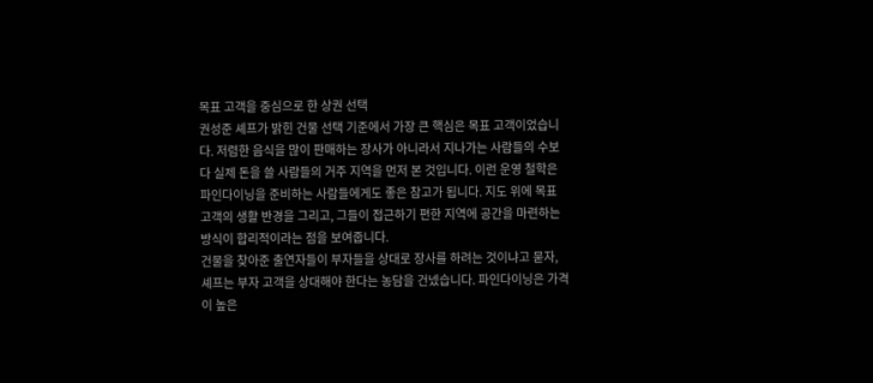목표 고객을 중심으로 한 상권 선택
권성준 셰프가 밝힌 건물 선택 기준에서 가장 큰 핵심은 목표 고객이었습니다. 저렴한 음식을 많이 판매하는 장사가 아니라서 지나가는 사람들의 수보다 실제 돈을 쓸 사람들의 거주 지역을 먼저 본 것입니다. 이런 운영 철학은 파인다이닝을 준비하는 사람들에게도 좋은 참고가 됩니다. 지도 위에 목표 고객의 생활 반경을 그리고, 그들이 접근하기 편한 지역에 공간을 마련하는 방식이 합리적이라는 점을 보여줍니다.
건물을 찾아준 출연자들이 부자들을 상대로 장사를 하려는 것이냐고 묻자, 셰프는 부자 고객을 상대해야 한다는 농담을 건넸습니다. 파인다이닝은 가격이 높은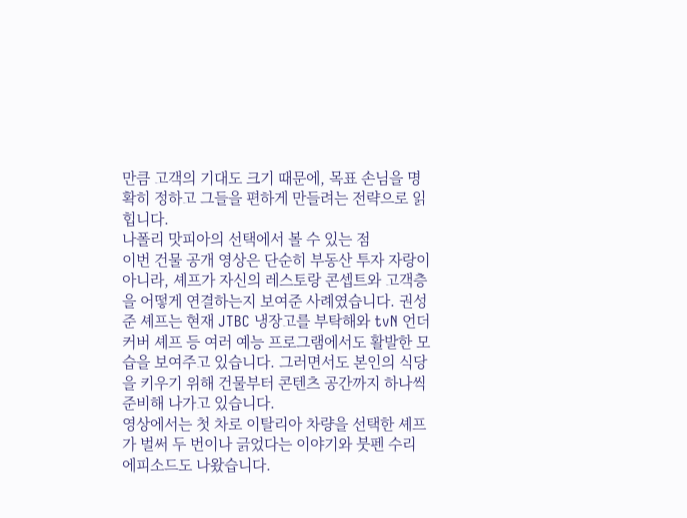만큼 고객의 기대도 크기 때문에, 목표 손님을 명확히 정하고 그들을 편하게 만들려는 전략으로 읽힙니다.
나폴리 맛피아의 선택에서 볼 수 있는 점
이번 건물 공개 영상은 단순히 부동산 투자 자랑이 아니라, 셰프가 자신의 레스토랑 콘셉트와 고객층을 어떻게 연결하는지 보여준 사례였습니다. 권성준 셰프는 현재 JTBC 냉장고를 부탁해와 tvN 언더커버 셰프 등 여러 예능 프로그램에서도 활발한 모습을 보여주고 있습니다. 그러면서도 본인의 식당을 키우기 위해 건물부터 콘텐츠 공간까지 하나씩 준비해 나가고 있습니다.
영상에서는 첫 차로 이탈리아 차량을 선택한 셰프가 벌써 두 번이나 긁었다는 이야기와 붓펜 수리 에피소드도 나왔습니다.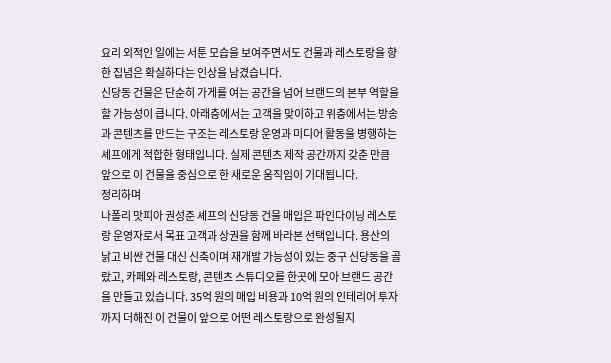요리 외적인 일에는 서툰 모습을 보여주면서도 건물과 레스토랑을 향한 집념은 확실하다는 인상을 남겼습니다.
신당동 건물은 단순히 가게를 여는 공간을 넘어 브랜드의 본부 역할을 할 가능성이 큽니다. 아래층에서는 고객을 맞이하고 위층에서는 방송과 콘텐츠를 만드는 구조는 레스토랑 운영과 미디어 활동을 병행하는 셰프에게 적합한 형태입니다. 실제 콘텐츠 제작 공간까지 갖춘 만큼 앞으로 이 건물을 중심으로 한 새로운 움직임이 기대됩니다.
정리하며
나폴리 맛피아 권성준 셰프의 신당동 건물 매입은 파인다이닝 레스토랑 운영자로서 목표 고객과 상권을 함께 바라본 선택입니다. 용산의 낡고 비싼 건물 대신 신축이며 재개발 가능성이 있는 중구 신당동을 골랐고, 카페와 레스토랑, 콘텐츠 스튜디오를 한곳에 모아 브랜드 공간을 만들고 있습니다. 35억 원의 매입 비용과 10억 원의 인테리어 투자까지 더해진 이 건물이 앞으로 어떤 레스토랑으로 완성될지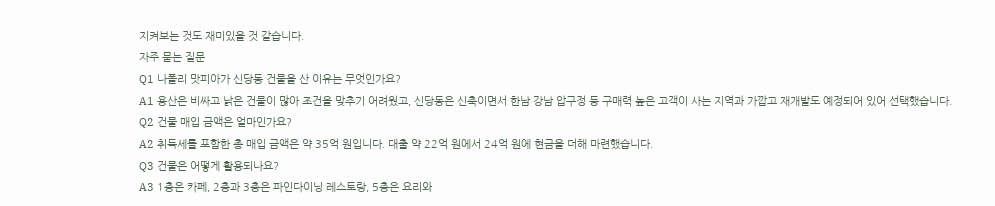지켜보는 것도 재미있을 것 같습니다.
자주 묻는 질문
Q1 나폴리 맛피아가 신당동 건물을 산 이유는 무엇인가요?
A1 용산은 비싸고 낡은 건물이 많아 조건을 맞추기 어려웠고, 신당동은 신축이면서 한남 강남 압구정 등 구매력 높은 고객이 사는 지역과 가깝고 재개발도 예정되어 있어 선택했습니다.
Q2 건물 매입 금액은 얼마인가요?
A2 취득세를 포함한 총 매입 금액은 약 35억 원입니다. 대출 약 22억 원에서 24억 원에 현금을 더해 마련했습니다.
Q3 건물은 어떻게 활용되나요?
A3 1층은 카페, 2층과 3층은 파인다이닝 레스토랑, 5층은 요리와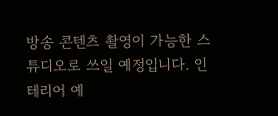방송 콘텐츠 촬영이 가능한 스튜디오로 쓰일 예정입니다. 인테리어 예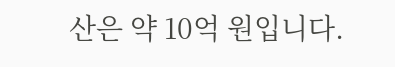산은 약 10억 원입니다.